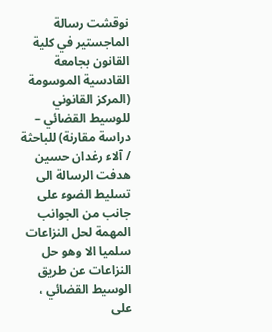نوقشت رسالة الماجستير في كلية القانون بجامعة القادسية الموسومة (المركز القانوني للوسيط القضائي – دراسة مقارنة) للباحثة / آلاء رغدان حسين
هدفت الرسالة الى تسليط الضوء على جانب من الجوانب المهمة لحل النزاعات سلميا الا وهو حل النزاعات عن طريق الوسيط القضائي ، على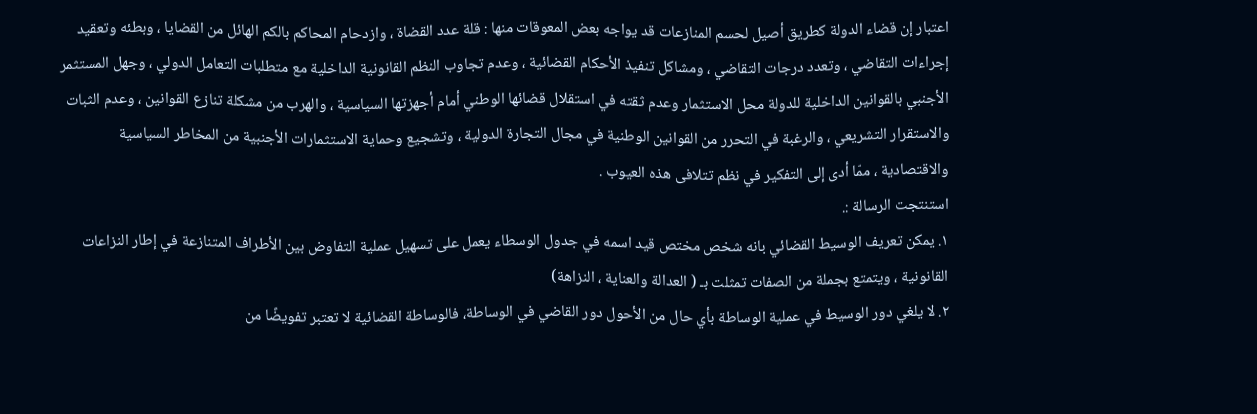اعتبار إن قضاء الدولة كطريق أصيل لحسم المنازعات قد يواجه بعض المعوقات منها : قلة عدد القضاة ، وازدحام المحاكم بالكم الهائل من القضايا ، وبطئه وتعقيد إجراءات التقاضي ، وتعدد درجات التقاضي ، ومشاكل تنفيذ الأحكام القضائية ، وعدم تجاوب النظم القانونية الداخلية مع متطلبات التعامل الدولي ، وجهل المستثمر الأجنبي بالقوانين الداخلية للدولة محل الاستثمار وعدم ثقته في استقلال قضائها الوطني أمام أجهزتها السياسية ، والهرب من مشكلة تنازع القوانين ، وعدم الثبات والاستقرار التشريعي ، والرغبة في التحرر من القوانين الوطنية في مجال التجارة الدولية ، وتشجيع وحماية الاستثمارات الأجنبية من المخاطر السياسية والاقتصادية ، ممّا أدى إلى التفكير في نظم تتلافى هذه العيوب .
استنتجت الرسالة :.
١. يمكن تعريف الوسيط القضائي بانه شخص مختص قيد اسمه في جدول الوسطاء يعمل على تسهيل عملية التفاوض بين الأطراف المتنازعة في إطار النزاعات القانونية ، ويتمتع بجملة من الصفات تمثلت بـ ( العدالة والعناية ، النزاهة)
٢. لا يلغي دور الوسيط في عملية الوساطة بأي حال من الأحول دور القاضي في الوساطة، فالوساطة القضائية لا تعتبر تفويضًا من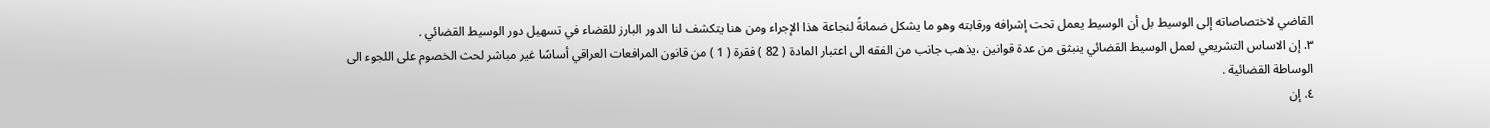القاضي لاختصاصاته إلى الوسيط بل أن الوسيط يعمل تحت إشرافه ورقابته وهو ما يشكل ضمانةً لنجاعة هذا الإجراء ومن هنا يتكشف لنا الدور البارز للقضاء في تسهيل دور الوسيط القضائي .
٣. إن الاساس التشريعي لعمل الوسيط القضائي ينبثق من عدة قوانين ،يذهب جانب من الفقه الى اعتبار المادة ( 82 ) فقرة ( 1 ) من قانون المرافعات العراقي أساسًا غير مباشر لحث الخصوم على اللجوء الى الوساطة القضائية .
٤. إن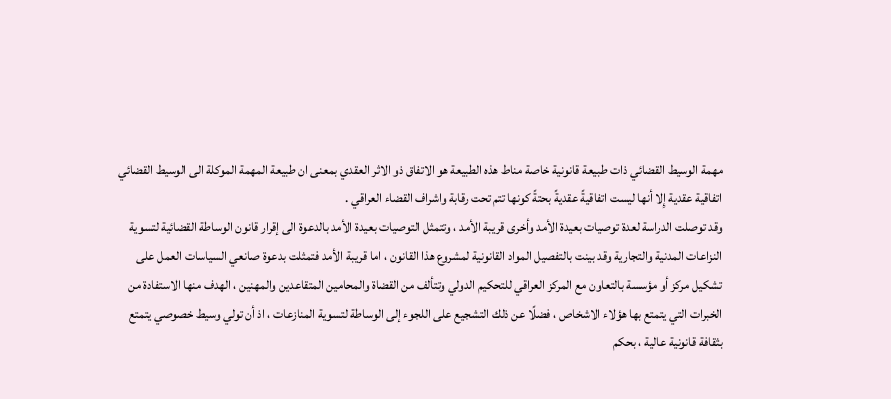مهمة الوسيط القضائي ذات طبيعة قانونية خاصة مناط هذه الطبيعة هو الاتفاق ذو الاثر العقدي بمعنى ان طبيعة المهمة الموكلة الى الوسيط القضائي اتفاقية عقدية إِلا أنها ليست اتفاقيةً عقديةً بحتةً كونها تتم تحت رقابة واشراف القضاء العراقي .
وقد توصلت الدراسة لعدة توصيات بعيدة الأمد وأخرى قريبة الأمد ، وتتمثل التوصيات بعيدة الأمد بالدعوة الى إقرار قانون الوساطة القضائية لتسوية النزاعات المدنية والتجارية وقد بينت بالتفصيل المواد القانونية لمشروع هذا القانون ، اما قريبة الأمد فتمثلت بدعوة صانعي السياسات العمل على تشكيل مركز أو مؤسسة بالتعاون مع المركز العراقي للتحكيم الدولي وتتألف من القضاة والمحامين المتقاعدين والمهنين ، الهدف منها الاستفادة من الخبرات التي يتمتع بها هؤلاء الاشخاص ، فضلًا عن ذلك التشجيع على اللجوء إلى الوساطة لتسوية المنازعات ، اذ أن تولي وسيط خصوصي يتمتع بثقافة قانونية عالية ، بحكم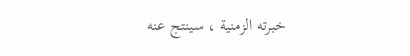خبرته الزمنية ، سينتج عنه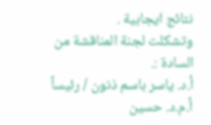نتائج ايجابية .
وتشكلت لجنة المناقشة من السادة :.
أ.د. ياسر باسم ذنون / رئيساً
أ.م.د. حسين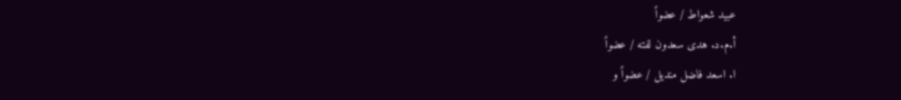عبيد شعواط / عضواً
أ.م.د. هدى سعدون لفته / عضواً
ا. اسعد فاضل منديل / عضواً و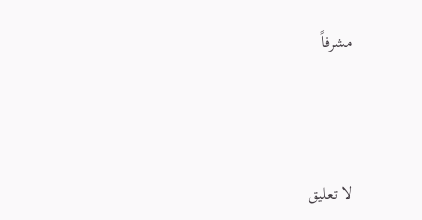مشرفاً




لا تعليق